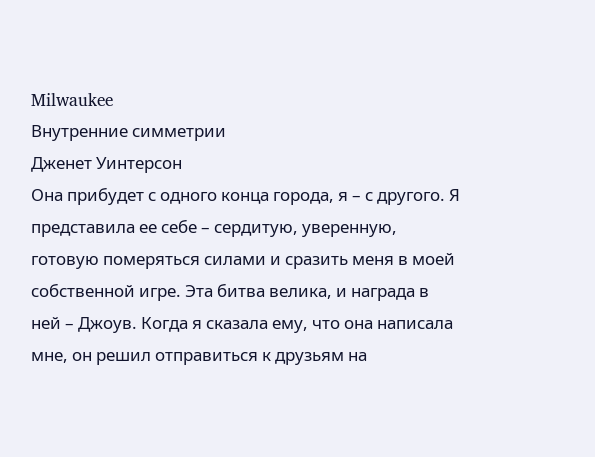Milwaukee
Внутренние симметрии
Дженет Уинтерсон
Она прибудет с одного конца города, я – с другого. Я представила ее себе – сердитую, уверенную, готовую померяться силами и сразить меня в моей собственной игре. Эта битва велика, и награда в ней – Джоув. Когда я сказала ему, что она написала мне, он решил отправиться к друзьям на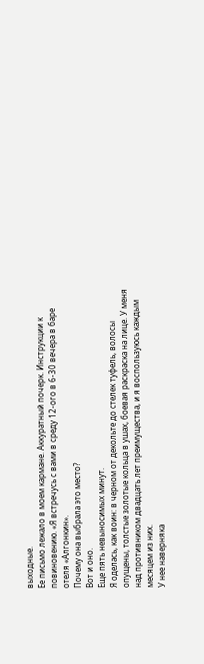выходные.
Ее письмо лежало в моем кармане. Аккуратный почерк. Инструкции к повиновению. «Я встречусь с вами в среду 12-ого в 6-30 вечера в баре отеля «Алгонкин».
Почему она выбрала это место?
Вот и оно.
Еще пять невыносимых минут.
Я оделась, как воин: в черном от декольте до стелек туфель, волосы опущены, толстые золотые кольца в ушах, боевая раскраска на лице. У меня над противником двадцать лет преимущества, и я воспользуюсь каждым месяцем из них.
У нее наверняка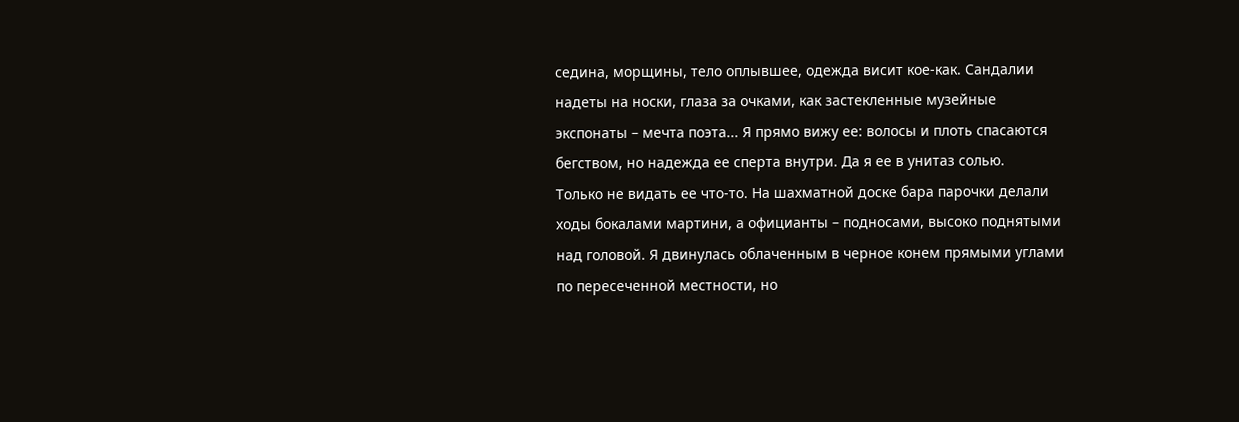седина, морщины, тело оплывшее, одежда висит кое-как. Сандалии надеты на носки, глаза за очками, как застекленные музейные экспонаты – мечта поэта... Я прямо вижу ее: волосы и плоть спасаются бегством, но надежда ее сперта внутри. Да я ее в унитаз солью.
Только не видать ее что-то. На шахматной доске бара парочки делали ходы бокалами мартини, а официанты – подносами, высоко поднятыми над головой. Я двинулась облаченным в черное конем прямыми углами по пересеченной местности, но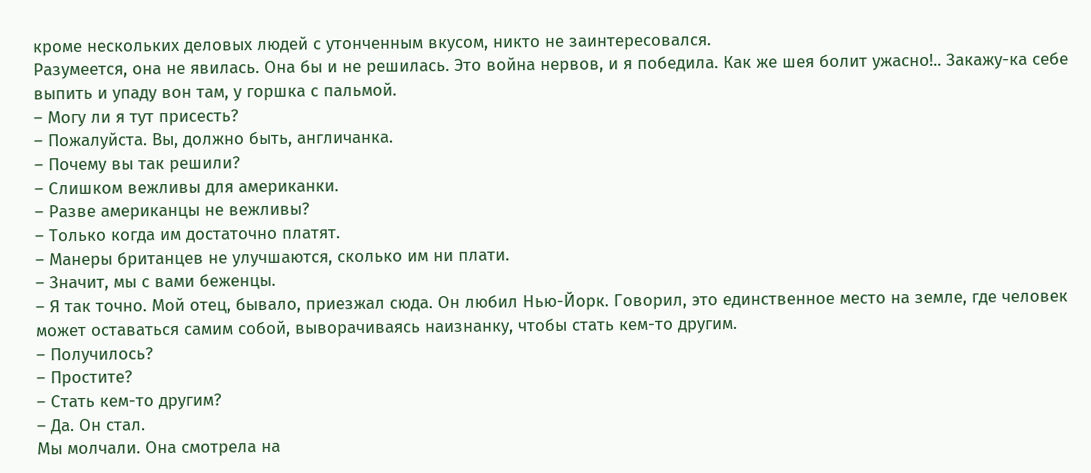кроме нескольких деловых людей с утонченным вкусом, никто не заинтересовался.
Разумеется, она не явилась. Она бы и не решилась. Это война нервов, и я победила. Как же шея болит ужасно!.. Закажу-ка себе выпить и упаду вон там, у горшка с пальмой.
– Могу ли я тут присесть?
– Пожалуйста. Вы, должно быть, англичанка.
– Почему вы так решили?
– Слишком вежливы для американки.
– Разве американцы не вежливы?
– Только когда им достаточно платят.
– Манеры британцев не улучшаются, сколько им ни плати.
– Значит, мы с вами беженцы.
– Я так точно. Мой отец, бывало, приезжал сюда. Он любил Нью-Йорк. Говорил, это единственное место на земле, где человек может оставаться самим собой, выворачиваясь наизнанку, чтобы стать кем-то другим.
– Получилось?
– Простите?
– Стать кем-то другим?
– Да. Он стал.
Мы молчали. Она смотрела на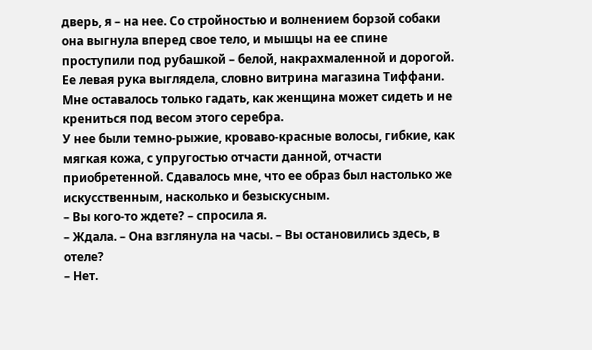дверь, я – на нее. Со стройностью и волнением борзой собаки она выгнула вперед свое тело, и мышцы на ее спине проступили под рубашкой – белой, накрахмаленной и дорогой. Ее левая рука выглядела, словно витрина магазина Тиффани. Мне оставалось только гадать, как женщина может сидеть и не крениться под весом этого серебра.
У нее были темно-рыжие, кроваво-красные волосы, гибкие, как мягкая кожа, с упругостью отчасти данной, отчасти приобретенной. Сдавалось мне, что ее образ был настолько же искусственным, насколько и безыскусным.
– Вы кого-то ждете? – спросила я.
– Ждала. – Она взглянула на часы. – Вы остановились здесь, в отеле?
– Нет.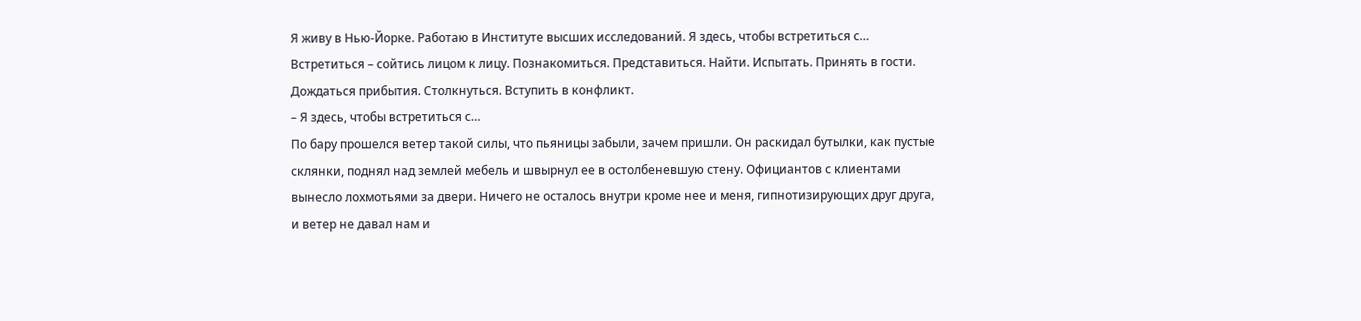Я живу в Нью-Йорке. Работаю в Институте высших исследований. Я здесь, чтобы встретиться с…
Встретиться – сойтись лицом к лицу. Познакомиться. Представиться. Найти. Испытать. Принять в гости. Дождаться прибытия. Столкнуться. Вступить в конфликт.
– Я здесь, чтобы встретиться с…
По бару прошелся ветер такой силы, что пьяницы забыли, зачем пришли. Он раскидал бутылки, как пустые склянки, поднял над землей мебель и швырнул ее в остолбеневшую стену. Официантов с клиентами вынесло лохмотьями за двери. Ничего не осталось внутри кроме нее и меня, гипнотизирующих друг друга, и ветер не давал нам и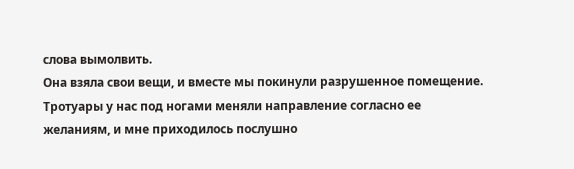слова вымолвить.
Она взяла свои вещи, и вместе мы покинули разрушенное помещение. Тротуары у нас под ногами меняли направление согласно ее желаниям, и мне приходилось послушно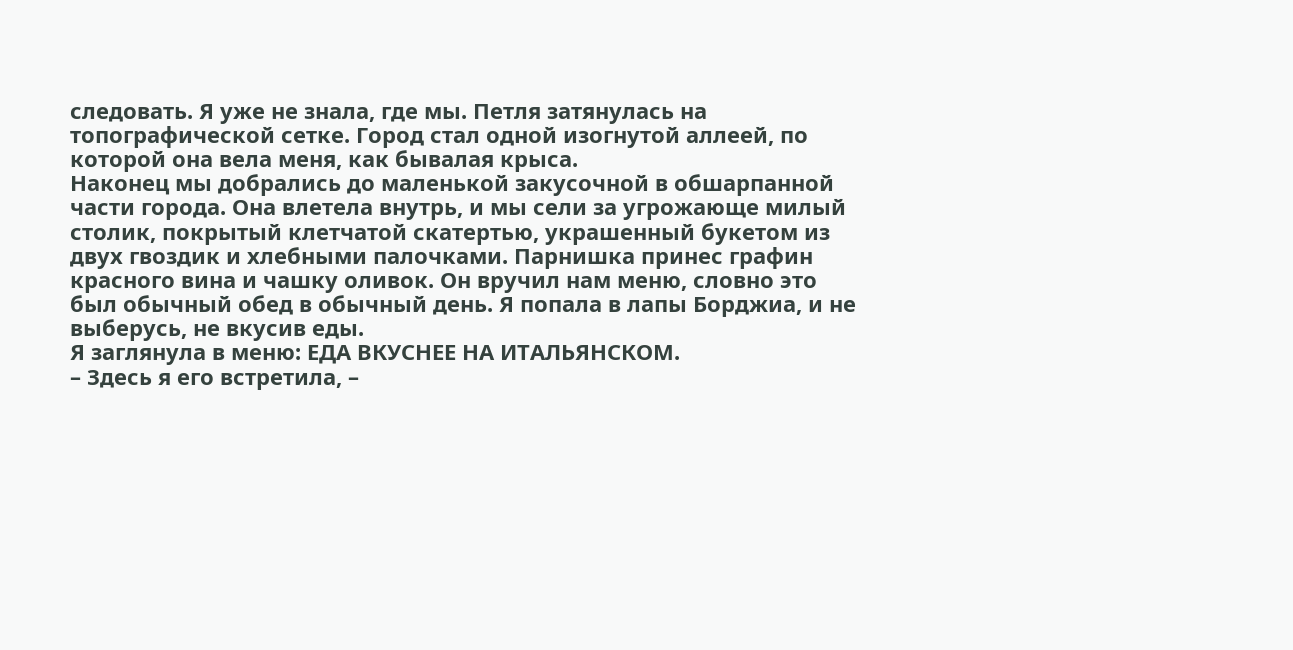следовать. Я уже не знала, где мы. Петля затянулась на топографической сетке. Город стал одной изогнутой аллеей, по которой она вела меня, как бывалая крыса.
Наконец мы добрались до маленькой закусочной в обшарпанной части города. Она влетела внутрь, и мы сели за угрожающе милый столик, покрытый клетчатой скатертью, украшенный букетом из двух гвоздик и хлебными палочками. Парнишка принес графин красного вина и чашку оливок. Он вручил нам меню, словно это был обычный обед в обычный день. Я попала в лапы Борджиа, и не выберусь, не вкусив еды.
Я заглянула в меню: ЕДА ВКУСНЕЕ НА ИТАЛЬЯНСКОМ.
– Здесь я его встретила, –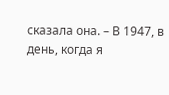сказала она. – В 1947, в день, когда я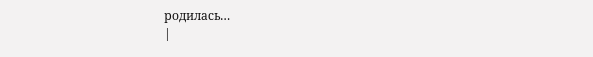родилась…
|